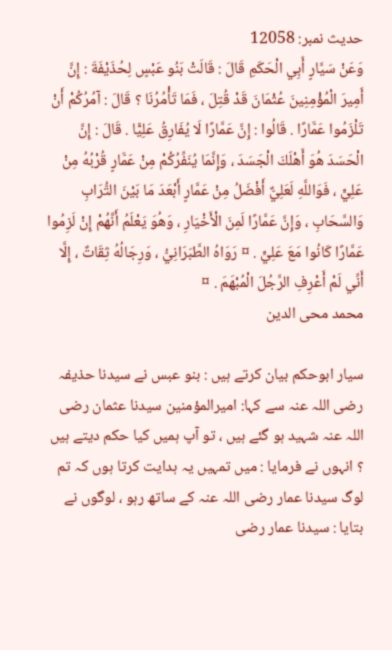حدیث نمبر: 12058
وَعَنْ سَيَّارٍ أَبِي الْحَكَمِ قَالَ : قَالَتْ بَنُو عَبْسٍ لِحُذَيْفَةَ : إِنَّ أَمِيرَ الْمُؤْمِنِينَ عُثْمَانَ قَدْ قُتِلَ ، فَمَا تَأْمُرُنَا ؟ قَالَ : آمُرُكُمْ أَنْ تَلْزَمُوا عَمَّارًا . قَالُوا : إِنَّ عَمَّارًا لَا يُفَارِقُ عَلِيًّا . قَالَ : إِنَّ الْحَسَدَ هُوَ أَهْلَكَ الْجَسَدَ ، وَإِنَّمَا يُنَفِّرُكُمْ مِنْ عَمَّارٍ قُرْبُهُ مِنْ عَلِيٍّ ، فَوَاللَّهِ لَعَلِيٌّ أَفْضَلُ مِنْ عَمَّارٍ أَبْعَدَ مَا بَيْنَ التُّرَابِ وَالسَّحَابِ ، وَإِنَّ عَمَّارًا لَمِنَ الْأَخْيَارِ ، وَهُوَ يَعْلَمُ أَنَّهُمْ إِنْ لَزِمُوا عَمَّارًا كَانُوا مَعَ عَلِيٍّ . ¤ رَوَاهُ الطَّبَرَانِيُّ ، وَرِجَالُهُ ثِقَاتٌ ، إِلَّا أَنِّي لَمْ أَعْرِفِ الرَّجُلَ الْمُبْهَمَ . ¤
محمد محی الدین

سیار ابوحکم بیان کرتے ہیں : بنو عبس نے سیدنا حذیفہ رضی اللہ عنہ سے کہا: امیرالمؤمنین سیدنا عثمان رضی اللہ عنہ شہید ہو گئے ہیں ، تو آپ ہمیں کیا حکم دیتے ہیں ؟ انہوں نے فرمایا : میں تمہیں یہ ہدایت کرتا ہوں کہ تم لوگ سیدنا عمار رضی اللہ عنہ کے ساتھ رہو ، لوگوں نے بتایا : سیدنا عمار رضی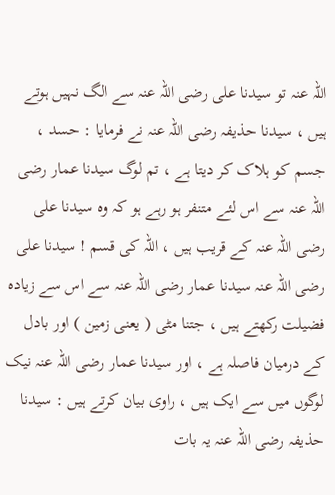اللہ عنہ تو سیدنا علی رضی اللہ عنہ سے الگ نہیں ہوتے ہیں ، سیدنا حذیفہ رضی اللہ عنہ نے فرمایا : حسد ، جسم کو ہلاک کر دیتا ہے ، تم لوگ سیدنا عمار رضی اللہ عنہ سے اس لئے متنفر ہو رہے ہو کہ وہ سیدنا علی رضی اللہ عنہ کے قریب ہیں ، اللہ کی قسم ! سیدنا علی رضی اللہ عنہ سیدنا عمار رضی اللہ عنہ سے اس سے زیادہ فضیلت رکھتے ہیں ، جتنا مٹی ( یعنی زمین ) اور بادل کے درمیان فاصلہ ہے ، اور سیدنا عمار رضی اللہ عنہ نیک لوگوں میں سے ایک ہیں ، راوی بیان کرتے ہیں : سیدنا حذیفہ رضی اللہ عنہ یہ بات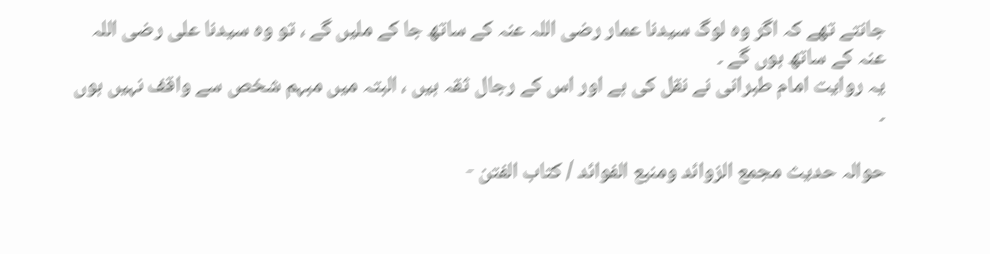جانتے تھے کہ اگر وہ لوگ سیدنا عمار رضی اللہ عنہ کے ساتھ جا کے ملیں گے ، تو وہ سیدنا علی رضی اللہ عنہ کے ساتھ ہوں گے ۔
یہ روایت امام طبرانی نے نقل کی ہے اور اس کے رجال ثقہ ہیں ، البتہ میں مبہم شخص سے واقف نہیں ہوں ۔

حوالہ حدیث مجمع الزوائد ومنبع الفوائد / كتاب الفتن -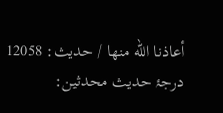أعاذنا الله منها / حدیث: 12058
درجۂ حدیث محدثین: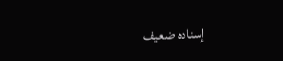إسنادہ ضعیف